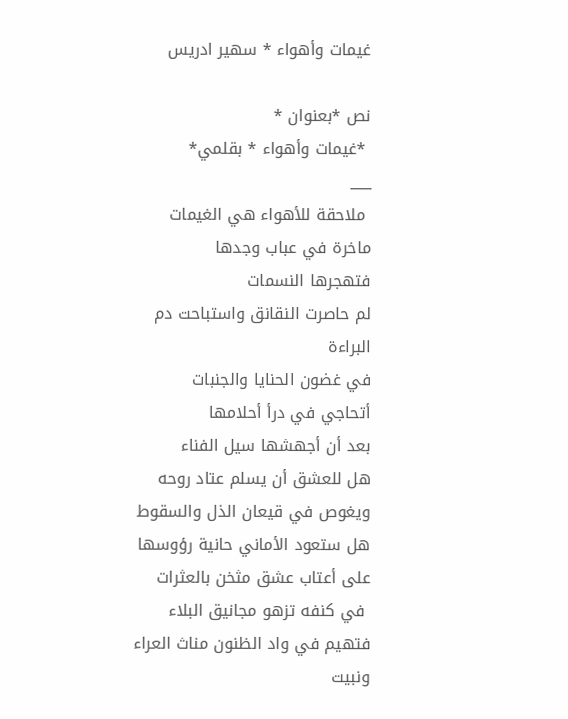غيمات وأهواء * سهير ادريس

نص *بعنوان *
 *غيمات وأهواء * بقلمي*
___
 ملاحقة للأهواء هي الغيمات
ماخرة في عباب وجدها
فتهجرها النسمات
لم حاصرت النقانق واستباحت دم البراءة
في غضون الحنايا والجنبات
أتحاجي في درأ أحلامها
بعد أن أجهشها سيل الفناء
هل للعشق أن يسلم عتاد روحه
ويغوص في قيعان الذل والسقوط
هل ستعود الأماني حانية رؤوسها
على أعتاب عشق مثخن بالعثرات
 في كنفه تزهو مجانيق البلاء
فتهيم في واد الظنون مناث العراء
ونبيت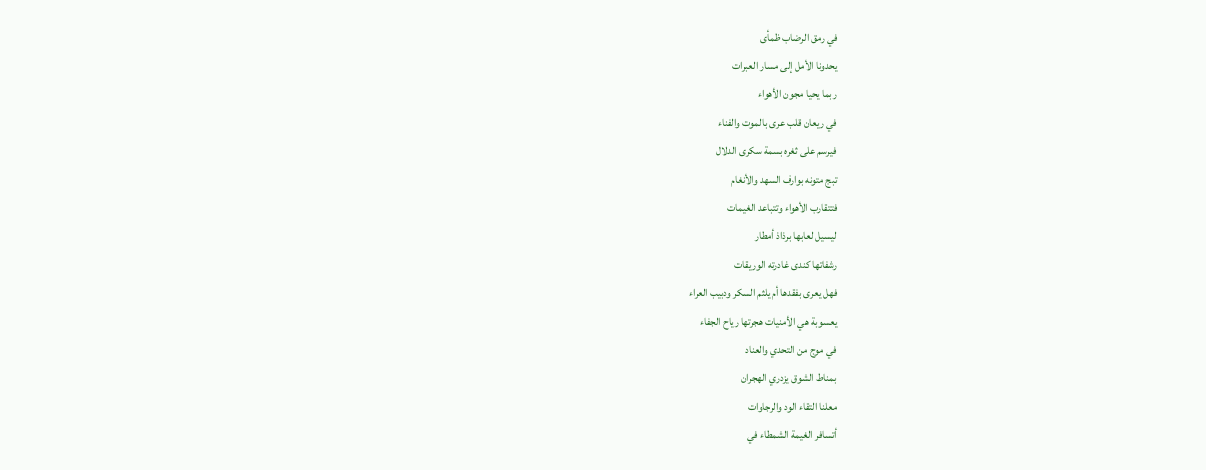في رمق الرضاب ظمأى
يحدونا الأمل إلى مسار العبرات
ربما يحيا مجون الأهواء
في ريعان قلب عرى بالموت والفناء
فيرسم على ثغره بسمة سكرى الدلال
تبج متونه بوارف السهد والأنغام
فتتقارب الأهواء وتتباعد الغيمات
ليسيل لعابها برذاذ أمطار
رشفاتها كندى غادرته الوريقات
فهل يعرى بفقدها أم يلثم السكر ودبيب العراء
يعسوبة هي الأمنيات هجرتها رياح الجفاء
في موج من التحدي والعناد
بمناط الشوق يزدري الهجران
معلنا التقاء الود والرجاوات
أتسافر الغيمة الشمطاء في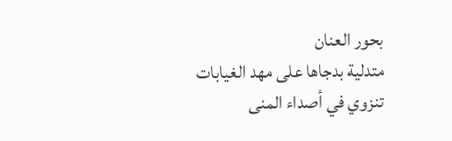بحور العنان
متدلية بدجاها على مهد الغيابات
تنزوي في أصداء المنى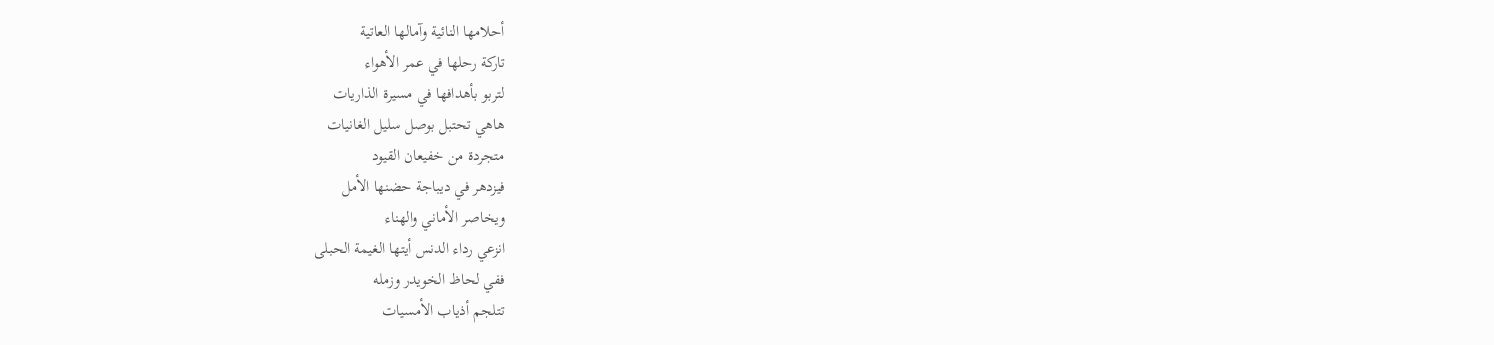أحلامها النائية وآمالها العاتية
تاركة رحلها في عمر الأهواء
لتربو بأهدافها في مسيرة الذاريات
هاهي تحتبل بوصل سليل الغانيات
متجردة من خفيعان القيود
فيزدهر في ديباجة حضنها الأمل
ويخاصر الأماني والهناء
انزعي رداء الدنس أيتها الغيمة الحبلى
ففي لحاظ الخويدر وزمله
تتلجم أذياب الأمسيات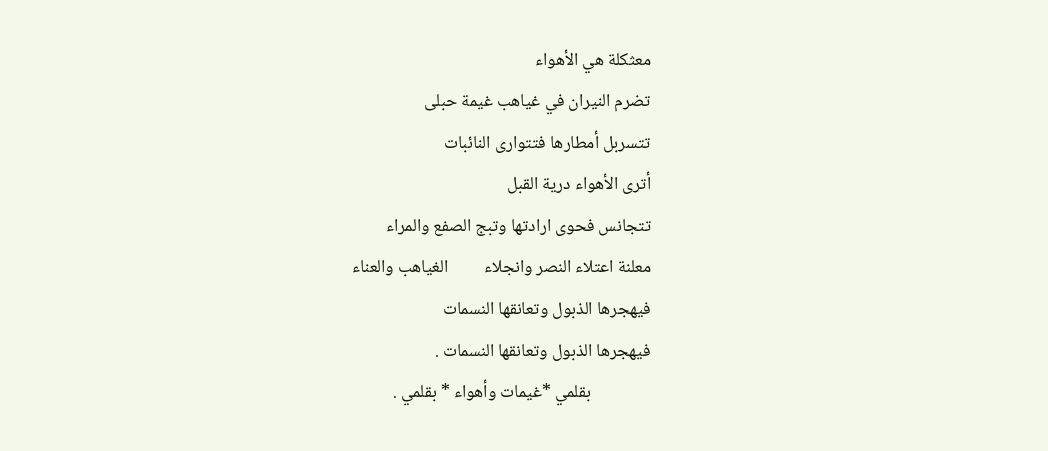معثكلة هي الأهواء
تضرم النيران في غياهب غيمة حبلى
تتسربل أمطارها فتتوارى النائبات
أترى الأهواء درية القبل
تتجانس فحوى ارادتها وتبج الصفع والمراء
معلنة اعتلاء النصر وانجلاء         الغياهب والعناء
فيهجرها الذبول وتعانقها النسمات
فيهجرها الذبول وتعانقها النسمات .
               بقلمي *غيمات وأهواء * بقلمي .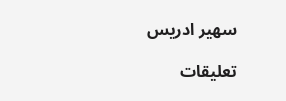سهير ادريس

تعليقات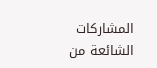المشاركات الشائعة من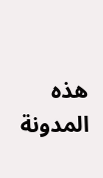هذه المدونة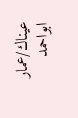عيناك/عمار ابواحمد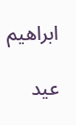ابراهيم

عيد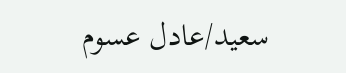سعيد/عادل عسوم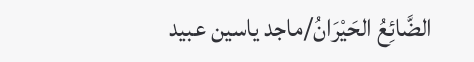الضَّائِعُ الحَيْرَانُ/ماجد ياسين عبيد